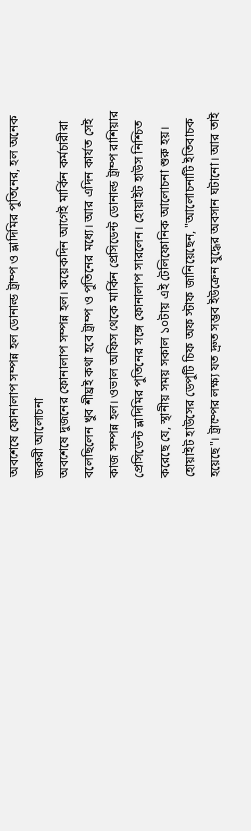অবশেষে ফোনালাপ সম্পন্ন হল ডোনাল্ড ট্রাম্প ও ভ্লাদিমির পুতিনের, হল অনেক জরুরী আলোচনা
অবশেষে দুজনের ফোনালাপ সম্পন্ন হল। কয়েকদিন আগেই মার্কিন কর্মচারীরা বলেছিলেন খুব শীঘ্রই কথা হবে ট্রাম্প ও পুতিনের মধ্যে। আর এদিন কার্যত সেই কাজ সম্পন্ন হল। ওভাল অফিস থেকে মার্কিন প্রেসিডেন্ট ডোনাল্ড ট্রাম্প রাশিয়ার প্রেসিডেন্ট ভ্লাদিমির পুতিনের সঙ্গে ফোনালাপ সারলেন। হোয়াইট হাউস নিশ্চিত করেছে যে, স্থানীয় সময় সকাল ১০টায় এই টেলিফোনিক আলোচনা শুরু হয়।
হোয়াইট হাউসের ডেপুটি চিফ অফ স্টাফ জানিয়েছেন, "আলোচনাটি ইতিবাচক হয়েছে"। ট্রাম্পের লক্ষ্য যত দ্রুত সম্ভব ইউক্রেন যুদ্ধের অবসান ঘটানো। আর তাই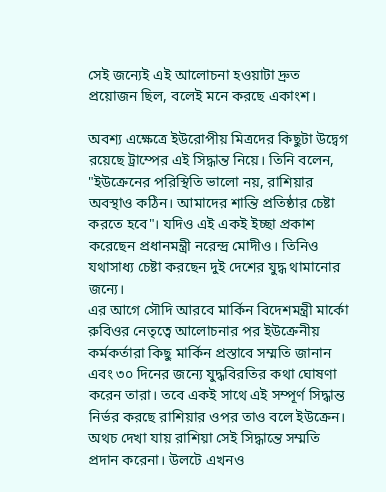সেই জন্যেই এই আলোচনা হওয়াটা দ্রুত প্রয়োজন ছিল, বলেই মনে করছে একাংশ।

অবশ্য এক্ষেত্রে ইউরোপীয় মিত্রদের কিছুটা উদ্বেগ রয়েছে ট্রাম্পের এই সিদ্ধান্ত নিয়ে। তিনি বলেন, "ইউক্রেনের পরিস্থিতি ভালো নয়, রাশিয়ার অবস্থাও কঠিন। আমাদের শান্তি প্রতিষ্ঠার চেষ্টা করতে হবে"। যদিও এই একই ইচ্ছা প্রকাশ করেছেন প্রধানমন্ত্রী নরেন্দ্র মোদীও। তিনিও যথাসাধ্য চেষ্টা করছেন দুই দেশের যুদ্ধ থামানোর জন্যে।
এর আগে সৌদি আরবে মার্কিন বিদেশমন্ত্রী মার্কো রুবিওর নেতৃত্বে আলোচনার পর ইউক্রেনীয় কর্মকর্তারা কিছু মার্কিন প্রস্তাবে সম্মতি জানান এবং ৩০ দিনের জন্যে যুদ্ধবিরতির কথা ঘোষণা করেন তারা। তবে একই সাথে এই সম্পূর্ণ সিদ্ধান্ত নির্ভর করছে রাশিয়ার ওপর তাও বলে ইউক্রেন। অথচ দেখা যায় রাশিয়া সেই সিদ্ধান্তে সম্মতি প্রদান করেনা। উলটে এখনও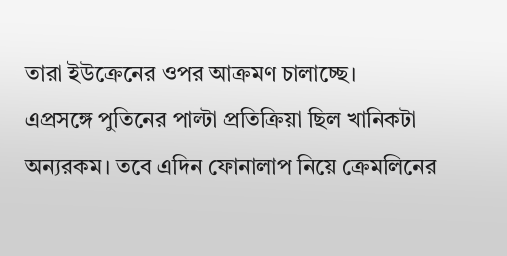তারা ইউক্রেনের ওপর আক্রমণ চালাচ্ছে।
এপ্রসঙ্গে পুতিনের পাল্টা প্রতিক্রিয়া ছিল খানিকটা অন্যরকম। তবে এদিন ফোনালাপ নিয়ে ক্রেমলিনের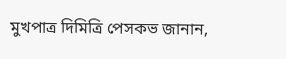মুখপাত্র দিমিত্রি পেসকভ জানান,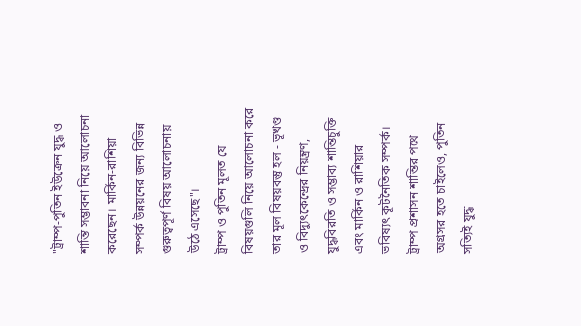"ট্রাম্প-পুতিন ইউক্রেন যুদ্ধ ও শান্তি সম্ভাবনা নিয়ে আলোচনা করেছেন। মার্কিন-রাশিয়া সম্পর্ক উন্নয়নের জন্য বিভিন্ন গুরুত্বপূর্ণ বিষয় আলোচনায় উঠে এসেছে"।
ট্রাম্প ও পুতিন মূলত যে বিষয়গুলি নিয়ে আলোচনা করে তার মূল বিষয়বস্তু হল - ভূখণ্ড ও বিদ্যুৎকেন্দ্রের নিয়ন্ত্রণ, যুদ্ধবিরতি ও সম্ভাব্য শান্তিচুক্তি এবং মার্কিন ও রাশিয়ার ভবিষ্যৎ কূটনৈতিক সম্পর্ক। ট্রাম্প প্রশাসন শান্তির পথে অগ্রসর হতে চাইলেও, পুতিন সত্যিই যুদ্ধ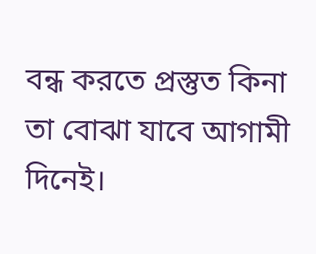বন্ধ করতে প্রস্তুত কিনা তা বোঝা যাবে আগামী দিনেই।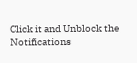Click it and Unblock the Notifications